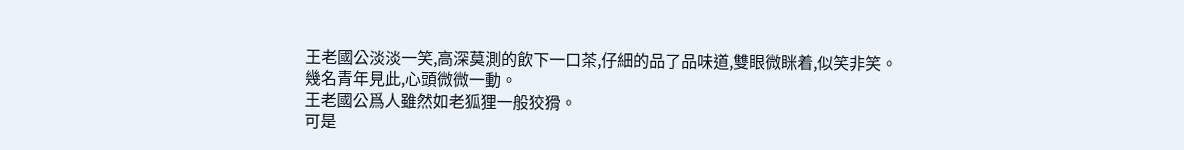王老國公淡淡一笑,高深莫測的飲下一口茶,仔細的品了品味道,雙眼微眯着,似笑非笑。
幾名青年見此,心頭微微一動。
王老國公爲人雖然如老狐狸一般狡猾。
可是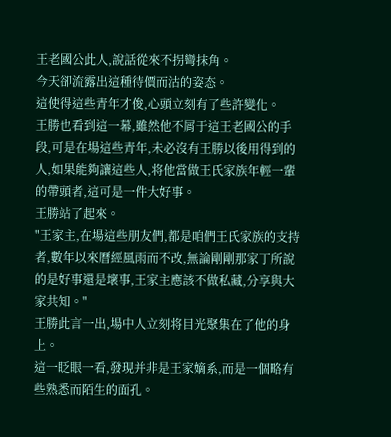王老國公此人,說話從來不拐彎抹角。
今天卻流露出這種待價而沽的姿态。
這使得這些青年才俊,心頭立刻有了些許變化。
王勝也看到這一幕,雖然他不屑于這王老國公的手段,可是在場這些青年,未必沒有王勝以後用得到的人,如果能夠讓這些人,将他當做王氏家族年輕一輩的帶頭者,這可是一件大好事。
王勝站了起來。
"王家主,在場這些朋友們,都是咱們王氏家族的支持者,數年以來曆經風雨而不改,無論剛剛那家丁所說的是好事還是壞事,王家主應該不做私藏,分享與大家共知。"
王勝此言一出,場中人立刻将目光聚集在了他的身上。
這一眨眼一看,發現并非是王家嫡系,而是一個略有些熟悉而陌生的面孔。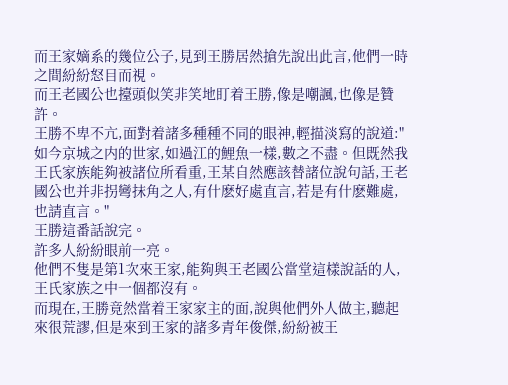而王家嫡系的幾位公子,見到王勝居然搶先說出此言,他們一時之間紛紛怒目而視。
而王老國公也擡頭似笑非笑地盯着王勝,像是嘲諷,也像是贊許。
王勝不卑不亢,面對着諸多種種不同的眼神,輕描淡寫的說道:"如今京城之内的世家,如過江的鯉魚一樣,數之不盡。但既然我王氏家族能夠被諸位所看重,王某自然應該替諸位說句話,王老國公也并非拐彎抹角之人,有什麽好處直言,若是有什麽難處,也請直言。"
王勝這番話說完。
許多人紛紛眼前一亮。
他們不隻是第1次來王家,能夠與王老國公當堂這樣說話的人,王氏家族之中一個都沒有。
而現在,王勝竟然當着王家家主的面,說與他們外人做主,聽起來很荒謬,但是來到王家的諸多青年俊傑,紛紛被王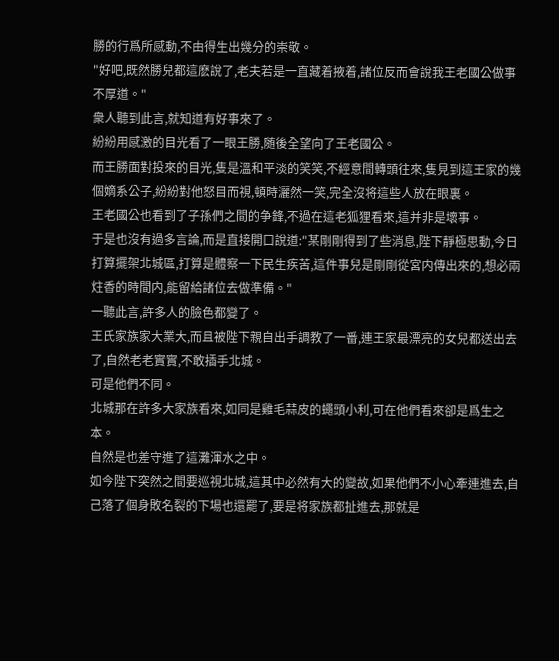勝的行爲所感動,不由得生出幾分的崇敬。
"好吧,既然勝兒都這麽說了,老夫若是一直藏着掖着,諸位反而會說我王老國公做事不厚道。"
衆人聽到此言,就知道有好事來了。
紛紛用感激的目光看了一眼王勝,随後全望向了王老國公。
而王勝面對投來的目光,隻是溫和平淡的笑笑,不經意間轉頭往來,隻見到這王家的幾個嫡系公子,紛紛對他怒目而視,頓時灑然一笑,完全沒将這些人放在眼裏。
王老國公也看到了子孫們之間的争鋒,不過在這老狐狸看來,這并非是壞事。
于是也沒有過多言論,而是直接開口說道:"某剛剛得到了些消息,陛下靜極思動,今日打算擺架北城區,打算是體察一下民生疾苦,這件事兒是剛剛從宮内傳出來的,想必兩炷香的時間内,能留給諸位去做準備。"
一聽此言,許多人的臉色都變了。
王氏家族家大業大,而且被陛下親自出手調教了一番,連王家最漂亮的女兒都送出去了,自然老老實實,不敢插手北城。
可是他們不同。
北城那在許多大家族看來,如同是雞毛蒜皮的蠅頭小利,可在他們看來卻是爲生之本。
自然是也差守進了這灘渾水之中。
如今陛下突然之間要巡視北城,這其中必然有大的變故,如果他們不小心牽連進去,自己落了個身敗名裂的下場也還罷了,要是将家族都扯進去,那就是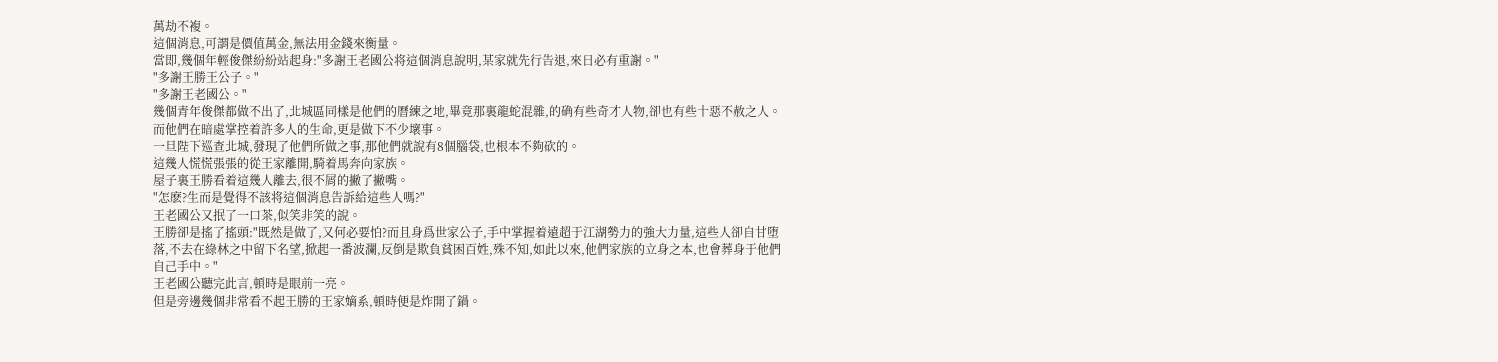萬劫不複。
這個消息,可謂是價值萬金,無法用金錢來衡量。
當即,幾個年輕俊傑紛紛站起身:"多謝王老國公将這個消息說明,某家就先行告退,來日必有重謝。"
"多謝王勝王公子。"
"多謝王老國公。"
幾個青年俊傑都做不出了,北城區同樣是他們的曆練之地,畢竟那裏龍蛇混雜,的确有些奇才人物,卻也有些十惡不赦之人。
而他們在暗處掌控着許多人的生命,更是做下不少壞事。
一旦陛下巡查北城,發現了他們所做之事,那他們就說有8個腦袋,也根本不夠砍的。
這幾人慌慌張張的從王家離開,騎着馬奔向家族。
屋子裏王勝看着這幾人離去,很不屑的撇了撇嘴。
"怎麽?生而是覺得不該将這個消息告訴給這些人嗎?"
王老國公又抿了一口茶,似笑非笑的說。
王勝卻是搖了搖頭:"既然是做了,又何必要怕?而且身爲世家公子,手中掌握着遠超于江湖勢力的強大力量,這些人卻自甘堕落,不去在綠林之中留下名望,掀起一番波瀾,反倒是欺負貧困百姓,殊不知,如此以來,他們家族的立身之本,也會葬身于他們自己手中。"
王老國公聽完此言,頓時是眼前一亮。
但是旁邊幾個非常看不起王勝的王家嫡系,頓時便是炸開了鍋。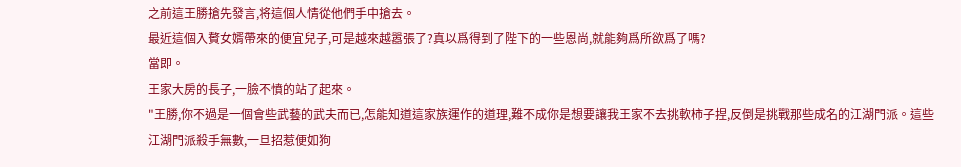之前這王勝搶先發言,将這個人情從他們手中搶去。
最近這個入贅女婿帶來的便宜兒子,可是越來越嚣張了?真以爲得到了陛下的一些恩尚,就能夠爲所欲爲了嗎?
當即。
王家大房的長子,一臉不憤的站了起來。
"王勝,你不過是一個會些武藝的武夫而已,怎能知道這家族運作的道理,難不成你是想要讓我王家不去挑軟柿子捏,反倒是挑戰那些成名的江湖門派。這些江湖門派殺手無數,一旦招惹便如狗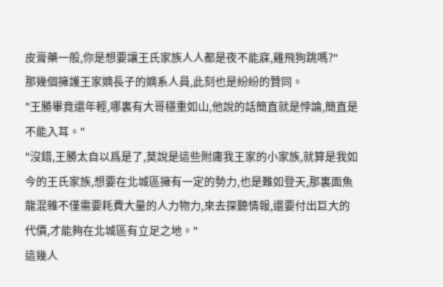皮膏藥一般,你是想要讓王氏家族人人都是夜不能寐,雞飛狗跳嗎?"
那幾個擁護王家嫡長子的嫡系人員,此刻也是紛紛的贊同。
"王勝畢竟還年輕,哪裏有大哥穩重如山,他說的話簡直就是悖論,簡直是不能入耳。"
"沒錯,王勝太自以爲是了,莫說是這些附庸我王家的小家族,就算是我如今的王氏家族,想要在北城區擁有一定的勢力,也是難如登天,那裏面魚龍混雜不僅需要耗費大量的人力物力,來去探聽情報,還要付出巨大的代價,才能夠在北城區有立足之地。"
這幾人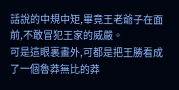話說的中規中矩,畢竟王老爺子在面前,不敢冒犯王家的威嚴。
可是這眼裏畫外,可都是把王勝看成了一個魯莽無比的莽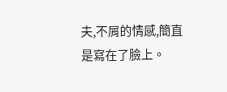夫,不屑的情感,簡直是寫在了臉上。